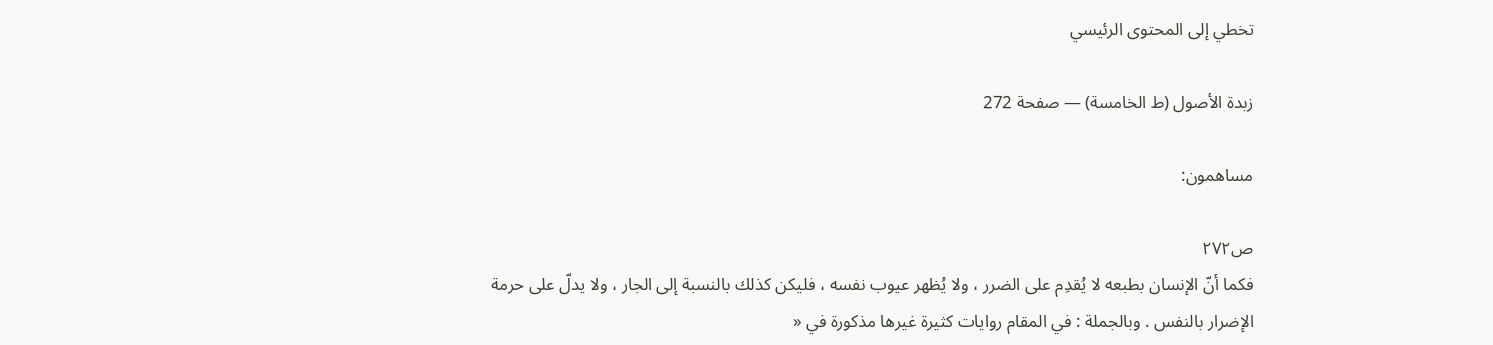تخطي إلى المحتوى الرئيسي

زبدة الأصول (ط الخامسة) — صفحة 272

مساهمون:

ص٢٧٢
فكما أنّ الإنسان بطبعه لا يُقدِم على الضرر ، ولا يُظهر عيوب نفسه ، فليكن كذلك بالنسبة إلى الجار ، ولا يدلّ على حرمة الإضرار بالنفس . وبالجملة : في المقام روايات كثيرة غيرها مذكورة في «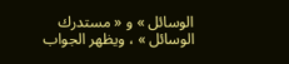الوسائل » و « مستدرك الوسائل » ، ويظهر الجواب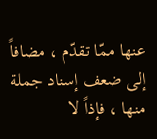عنها ممّا تقدّم ، مضافاً إلى ضعف إسناد جملة منها ، فإذاً لا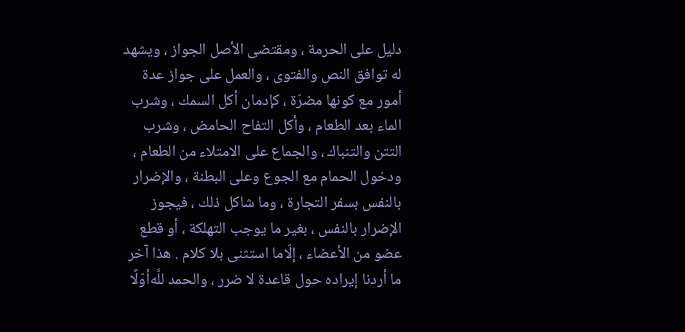دليل على الحرمة ، ومقتضى الأصل الجواز ، ويشهد له توافق النص والفتوى ، والعمل على جواز عدة أمور مع كونها مضرّة ، كإدمان أكل السمك ، وشرب الماء بعد الطعام ، وأكل التفاح الحامض ، وشرب التتن والتنباك ، والجماع على الامتلاء من الطعام ، ودخول الحمام مع الجوع وعلى البطنة ، والإضرار بالنفس بسفر التجارة ، وما شاكل ذلك ، فيجوز الإضرار بالنفس ، بغير ما يوجب التهلكة ، أو قطع عضو من الأعضاء ، إلّاما استثنى بلا كلام . هذا آخر ما أردنا إيراده حول قاعدة لا ضرر ، والحمد للَّه‌أوّلًا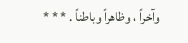وآخراً ، وظاهراً وباطناً . * * *